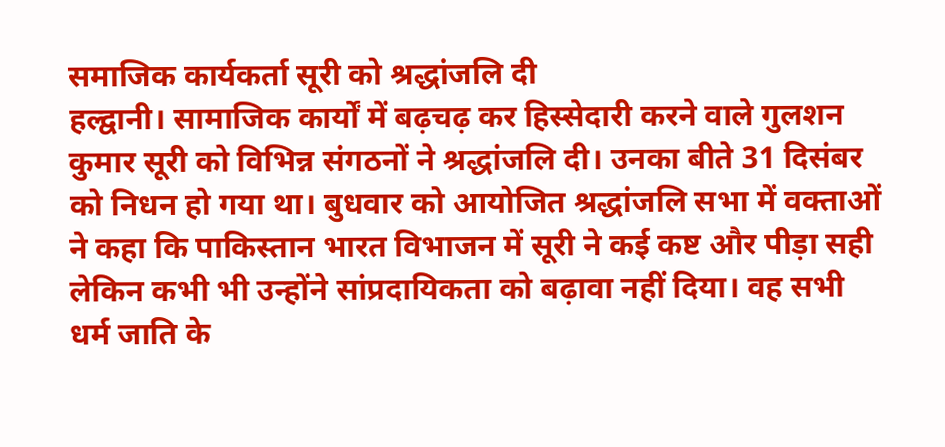समाजिक कार्यकर्ता सूरी को श्रद्धांजलि दी
हल्द्वानी। सामाजिक कार्यों में बढ़चढ़ कर हिस्सेदारी करने वाले गुलशन कुमार सूरी को विभिन्न संगठनों ने श्रद्धांजलि दी। उनका बीते 31 दिसंबर को निधन हो गया था। बुधवार को आयोजित श्रद्धांजलि सभा में वक्ताओं ने कहा कि पाकिस्तान भारत विभाजन में सूरी ने कई कष्ट और पीड़ा सही लेकिन कभी भी उन्होंने सांप्रदायिकता को बढ़ावा नहीं दिया। वह सभी धर्म जाति के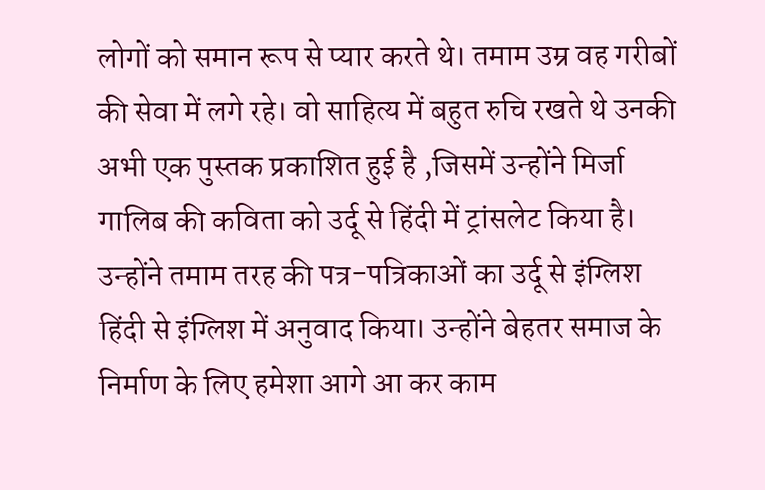लोगों को समान रूप से प्यार करते थे। तमाम उम्र वह गरीबों की सेवा में लगे रहे। वो साहित्य में बहुत रुचि रखते थे उनकी अभी एक पुस्तक प्रकाशित हुई है ,जिसमें उन्होंने मिर्जा गालिब की कविता को उर्दू से हिंदी में ट्रांसलेट किया है। उन्होंने तमाम तरह की पत्र-पत्रिकाओं का उर्दू से इंग्लिश हिंदी से इंग्लिश में अनुवाद किया। उन्होंने बेहतर समाज के निर्माण के लिए हमेशा आगे आ कर काम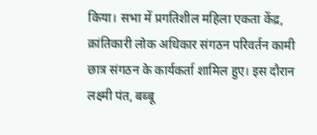किया। सभा में प्रगतिशील महिला एकता केंद्र, क्रांतिकारी लोक अधिकार संगठन परिवर्तन कामी छात्र संगठन के कार्यकर्ता शामिल हुए। इस दौरान लक्ष्मी पंत, बब्बू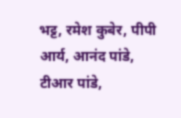भट्ट, रमेश कुबेर, पीपी आर्य, आनंद पांडे, टीआर पांडे,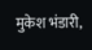मुकेश भंडारी,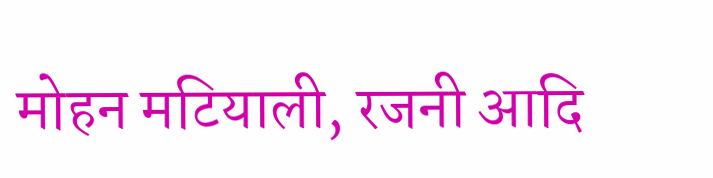मोहन मटियाली, रजनी आदि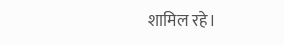शामिल रहे।